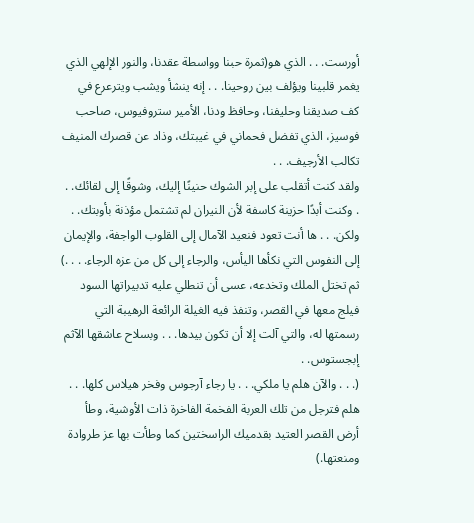أورست. . . الذي هو(ثمرة حبنا وواسطة عقدنا، والنور الإلهي الذي يغمر قلبينا ويؤلف بين روحينا. . . إنه ينشأ ويشب ويترعرع في كف صديقنا وحليفنا، وحافظ ودنا، الأمير ستروفيوس، صاحب فوسيز، الذي تفضل فحماني في غيبتك، وذاد عن قصرك المنيف تكالب الأرجيف. . .
ولقد كنت أتقلب على إبر الشوك حنينًا إليك، وشوقًا إلى لقائك. . . وكنت أبدًا حزينة كاسفة لأن النيران لم تشتمل مؤذنة بأوبتك. . ولكن. . . ها أنت تعود فنعيد الآمال إلى القلوب الواجفة، والإيمان إلى النفوس التي نكأها اليأس، والرجاء إلى كل من عزه الرجاء. . . .)
ثم تختل الملك وتخدعه، عسى أن تنطلي عليه تدبيراتها السود فيلج معها في القصر، وتنفذ فيه الغيلة الرائعة الرهيبة التي رسمتها له، والتي آلت إلا أن تكون بيدها. . . وبسلاح عاشقها الآثم إبجستوس. .
(. . . والآن هلم يا ملكي. . . يا رجاء آرجوس وفخر هيلاس كلها. . . هلم فترجل من تلك العربة الفخمة الفاخرة ذات الأوشية، وطأ أرض القصر العتيد بقدميك الراسختين كما وطأت بها عز طروادة ومنعتها.)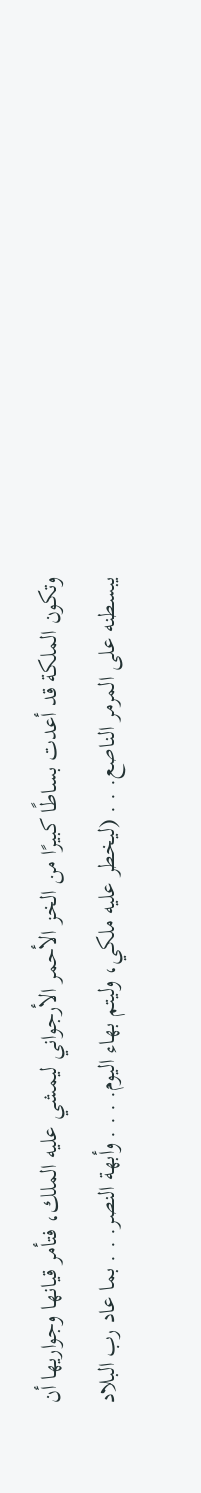وتكون الملكة قد أعدت بساطًا كبيرًا من الخز الأحمر الأرجواني ليمشي عليه الملك، فتأمر قيانها وجواريها أن يبسطنه على المرمر الناصع. . . (ليخطر عليه ملكي، وليتم بهاء اليوم. . . . وأبهة النصر. . . بما عاد رب البلاد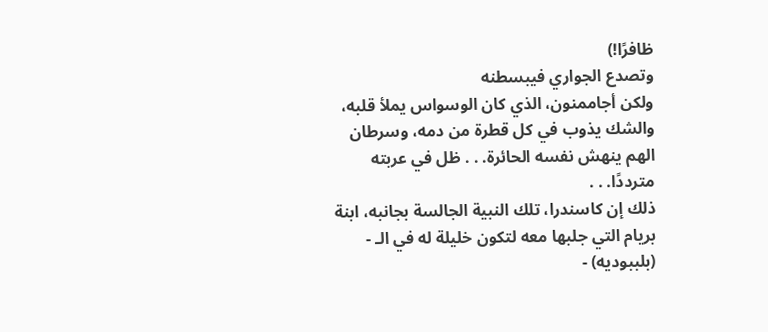ظافرًا!)
وتصدع الجواري فيبسطنه
ولكن أجاممنون، الذي كان الوسواس يملأ قلبه، والشك يذوب في كل قطرة من دمه، وسرطان الهم ينهش نفسه الحائرة. . . ظل في عربته مترددًا. . .
ذلك إن كاسندرا، تلك النبية الجالسة بجانبه، ابنة بريام التي جلبها معه لتكون خليلة له في الـ - (بلببوديه) -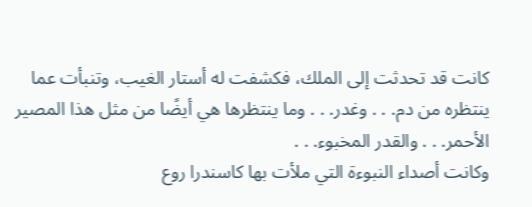كانت قد تحدثت إلى الملك، فكشفت له أستار الغيب، وتنبأت عما ينتظره من دم. . . وغدر. . . وما ينتظرها هي أيضًا من مثل هذا المصير الأحمر. . . والقدر المخبوء. . .
وكانت أصداء النبوءة التي ملأت بها كاسندرا روع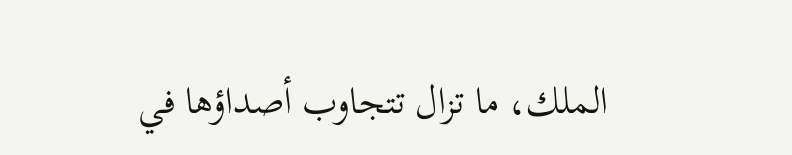الملك، ما تزال تتجاوب أصداؤها في